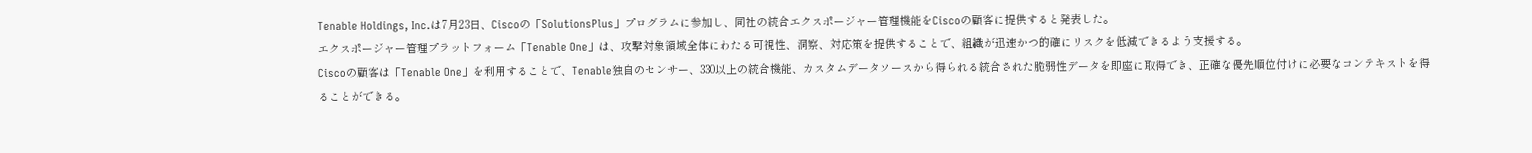Tenable Holdings, Inc.は7月23日、Ciscoの「SolutionsPlus」プログラムに参加し、同社の統合エクスポージャー管理機能をCiscoの顧客に提供すると発表した。
エクスポージャー管理プラットフォーム「Tenable One」は、攻撃対象領域全体にわたる可視性、洞察、対応策を提供することで、組織が迅速かつ的確にリスクを低減できるよう支援する。
Ciscoの顧客は「Tenable One」を利用することで、Tenable独自のセンサー、330以上の統合機能、カスタムデータソースから得られる統合された脆弱性データを即座に取得でき、正確な優先順位付けに必要なコンテキストを得ることができる。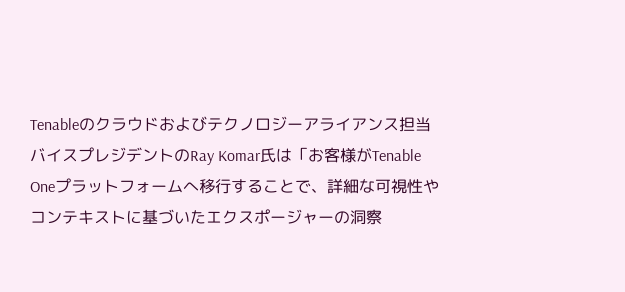Tenableのクラウドおよびテクノロジーアライアンス担当バイスプレジデントのRay Komar氏は「お客様がTenable Oneプラットフォームへ移行することで、詳細な可視性やコンテキストに基づいたエクスポージャーの洞察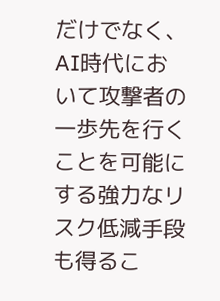だけでなく、AI時代において攻撃者の一歩先を行くことを可能にする強力なリスク低減手段も得るこ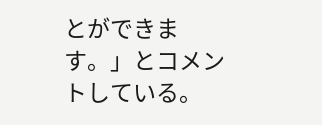とができます。」とコメントしている。